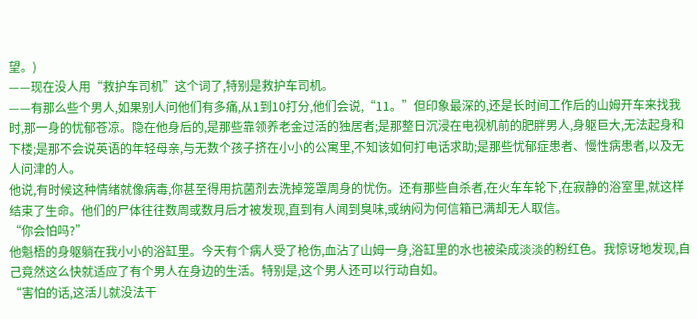望。)
——现在没人用“救护车司机”这个词了,特别是救护车司机。
——有那么些个男人,如果别人问他们有多痛,从1到10打分,他们会说,“11。”但印象最深的,还是长时间工作后的山姆开车来找我时,那一身的忧郁苍凉。隐在他身后的,是那些靠领养老金过活的独居者;是那整日沉浸在电视机前的肥胖男人,身躯巨大,无法起身和下楼;是那不会说英语的年轻母亲,与无数个孩子挤在小小的公寓里,不知该如何打电话求助;是那些忧郁症患者、慢性病患者,以及无人问津的人。
他说,有时候这种情绪就像病毒,你甚至得用抗菌剂去洗掉笼罩周身的忧伤。还有那些自杀者,在火车车轮下,在寂静的浴室里,就这样结束了生命。他们的尸体往往数周或数月后才被发现,直到有人闻到臭味,或纳闷为何信箱已满却无人取信。
“你会怕吗?”
他魁梧的身躯躺在我小小的浴缸里。今天有个病人受了枪伤,血沾了山姆一身,浴缸里的水也被染成淡淡的粉红色。我惊讶地发现,自己竟然这么快就适应了有个男人在身边的生活。特别是,这个男人还可以行动自如。
“害怕的话,这活儿就没法干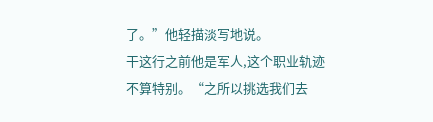了。”他轻描淡写地说。
干这行之前他是军人,这个职业轨迹不算特别。“之所以挑选我们去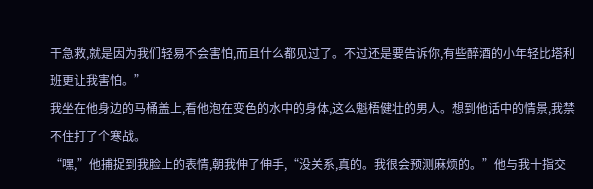干急救,就是因为我们轻易不会害怕,而且什么都见过了。不过还是要告诉你,有些醉酒的小年轻比塔利班更让我害怕。”
我坐在他身边的马桶盖上,看他泡在变色的水中的身体,这么魁梧健壮的男人。想到他话中的情景,我禁不住打了个寒战。
“嘿,”他捕捉到我脸上的表情,朝我伸了伸手,“没关系,真的。我很会预测麻烦的。”他与我十指交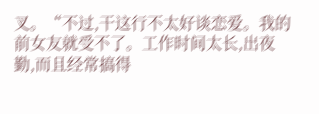叉。“不过,干这行不太好谈恋爱。我的前女友就受不了。工作时间太长,出夜勤,而且经常搞得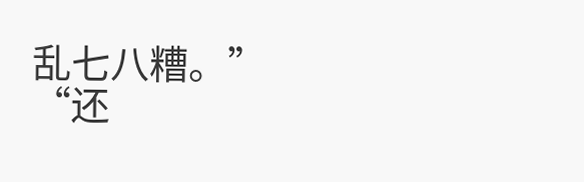乱七八糟。”
“还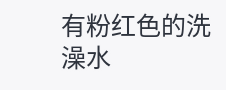有粉红色的洗澡水